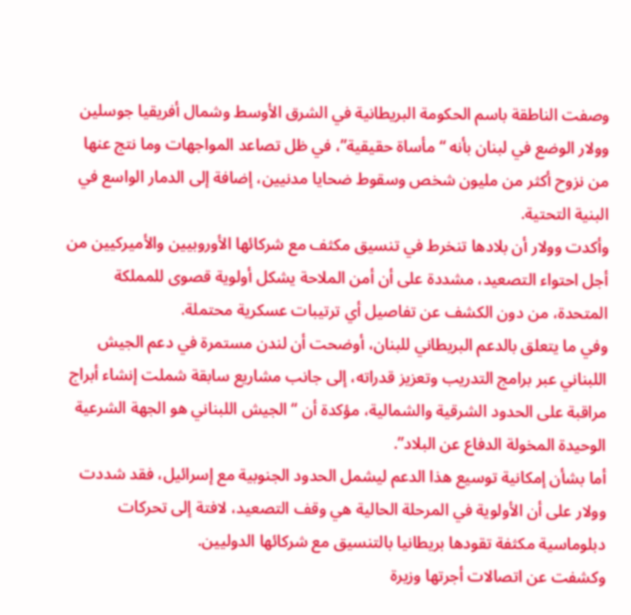وصفت الناطقة باسم الحكومة البريطانية في الشرق الأوسط وشمال أفريقيا جوسلين وولار الوضع في لبنان بأنه “مأساة حقيقية”، في ظل تصاعد المواجهات وما نتج عنها من نزوح أكثر من مليون شخص وسقوط ضحايا مدنيين، إضافة إلى الدمار الواسع في البنية التحتية.
وأكدت وولار أن بلادها تنخرط في تنسيق مكثف مع شركائها الأوروبيين والأميركيين من أجل احتواء التصعيد، مشددة على أن أمن الملاحة يشكل أولوية قصوى للمملكة المتحدة، من دون الكشف عن تفاصيل أي ترتيبات عسكرية محتملة.
وفي ما يتعلق بالدعم البريطاني للبنان، أوضحت أن لندن مستمرة في دعم الجيش اللبناني عبر برامج التدريب وتعزيز قدراته، إلى جانب مشاريع سابقة شملت إنشاء أبراج مراقبة على الحدود الشرقية والشمالية، مؤكدة أن “الجيش اللبناني هو الجهة الشرعية الوحيدة المخولة الدفاع عن البلاد”.
أما بشأن إمكانية توسيع هذا الدعم ليشمل الحدود الجنوبية مع إسرائيل، فقد شددت وولار على أن الأولوية في المرحلة الحالية هي وقف التصعيد، لافتة إلى تحركات دبلوماسية مكثفة تقودها بريطانيا بالتنسيق مع شركائها الدوليين.
وكشفت عن اتصالات أجرتها وزيرة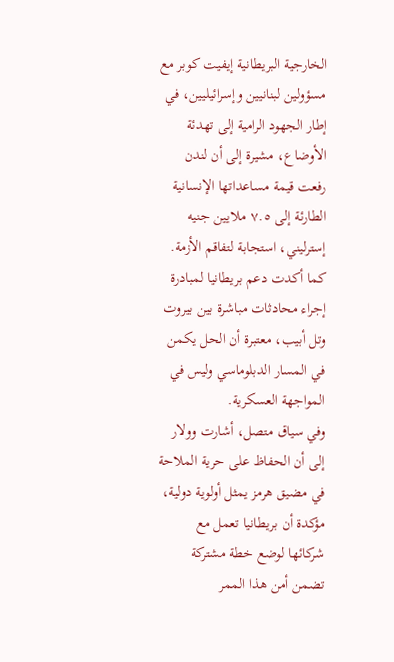الخارجية البريطانية إيفيت كوبر مع مسؤولين لبنانيين وإسرائيليين، في إطار الجهود الرامية إلى تهدئة الأوضاع، مشيرة إلى أن لندن رفعت قيمة مساعداتها الإنسانية الطارئة إلى ٧.٥ ملايين جنيه إسترليني، استجابة لتفاقم الأزمة.
كما أكدت دعم بريطانيا لمبادرة إجراء محادثات مباشرة بين بيروت وتل أبيب، معتبرة أن الحل يكمن في المسار الدبلوماسي وليس في المواجهة العسكرية.
وفي سياق متصل، أشارت وولار إلى أن الحفاظ على حرية الملاحة في مضيق هرمز يمثل أولوية دولية، مؤكدة أن بريطانيا تعمل مع شركائها لوضع خطة مشتركة تضمن أمن هذا الممر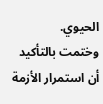الحيوي.
وختمت بالتأكيد أن استمرار الأزمة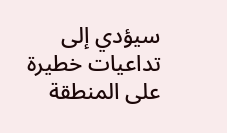سيؤدي إلى تداعيات خطيرة على المنطقة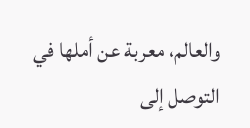والعالم، معربة عن أملها في التوصل إلى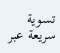تسوية سريعة عبر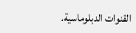القنوات الدبلوماسية.